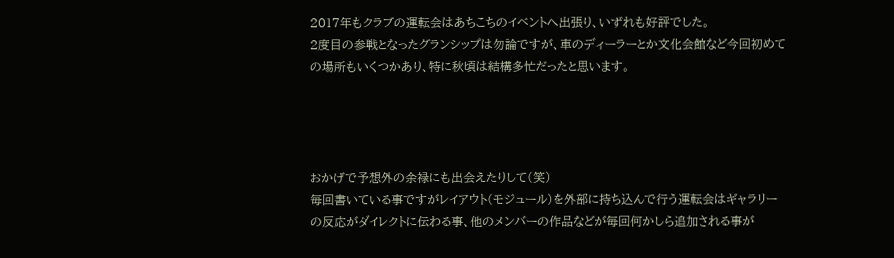2017年もクラブの運転会はあちこちのイベントへ出張り、いずれも好評でした。
2度目の参戦となったグランシップは勿論ですが、車のディーラーとか文化会館など今回初めての場所もいくつかあり、特に秋頃は結構多忙だったと思います。




おかげで予想外の余禄にも出会えたりして(笑)
毎回書いている事ですがレイアウト(モジュール)を外部に持ち込んで行う運転会はギャラリーの反応がダイレクトに伝わる事、他のメンバーの作品などが毎回何かしら追加される事が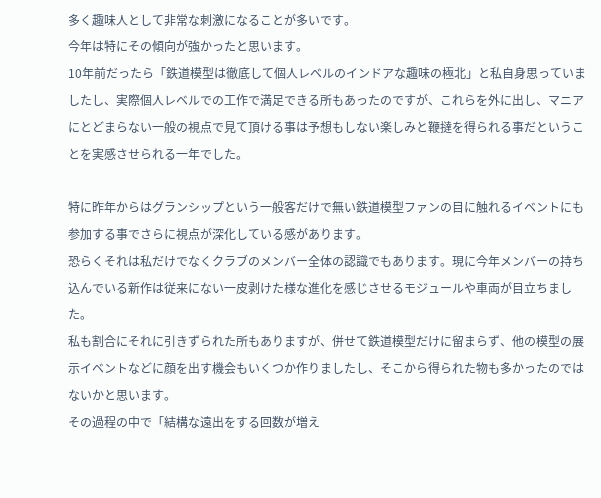多く趣味人として非常な刺激になることが多いです。
今年は特にその傾向が強かったと思います。
10年前だったら「鉄道模型は徹底して個人レベルのインドアな趣味の極北」と私自身思っていましたし、実際個人レベルでの工作で満足できる所もあったのですが、これらを外に出し、マニアにとどまらない一般の視点で見て頂ける事は予想もしない楽しみと鞭撻を得られる事だということを実感させられる一年でした。

特に昨年からはグランシップという一般客だけで無い鉄道模型ファンの目に触れるイベントにも参加する事でさらに視点が深化している感があります。
恐らくそれは私だけでなくクラブのメンバー全体の認識でもあります。現に今年メンバーの持ち込んでいる新作は従来にない一皮剥けた様な進化を感じさせるモジュールや車両が目立ちました。
私も割合にそれに引きずられた所もありますが、併せて鉄道模型だけに留まらず、他の模型の展示イベントなどに顔を出す機会もいくつか作りましたし、そこから得られた物も多かったのではないかと思います。
その過程の中で「結構な遠出をする回数が増え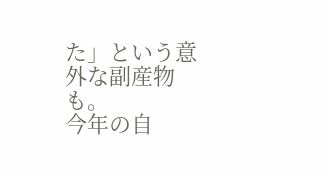た」という意外な副産物も。
今年の自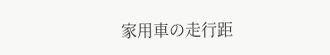家用車の走行距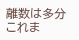離数は多分これま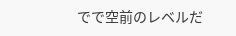でで空前のレベルだ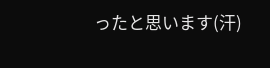ったと思います(汗)